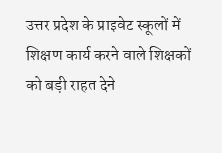उत्तर प्रदेश के प्राइवेट स्कूलों में शिक्षण कार्य करने वाले शिक्षकों को बड़ी राहत देने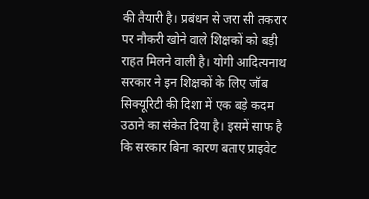की तैयारी है। प्रबंधन से जरा सी तकरार पर नौकरी खोने वाले शिक्षकों को बड़ी राहत मिलने वाली है। योगी आदित्यनाथ सरकार ने इन शिक्षकों के लिए जॉब सिक्यूरिटी की दिशा में एक बड़े कदम उठाने का संकेत दिया है। इसमें साफ है कि सरकार बिना कारण बताए प्राइवेट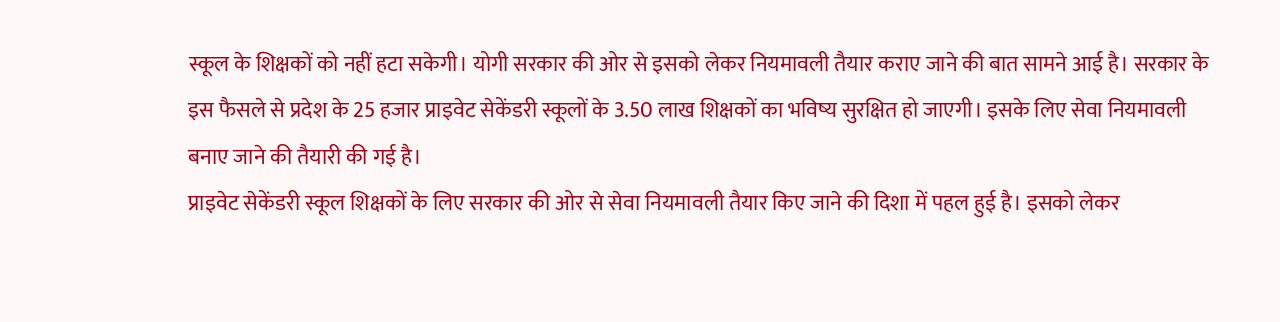स्कूल के शिक्षकों को नहीं हटा सकेगी। योगी सरकार की ओर से इसको लेकर नियमावली तैयार कराए जाने की बात सामने आई है। सरकार के इस फैसले से प्रदेश के 25 हजार प्राइवेट सेकेंडरी स्कूलों के 3.50 लाख शिक्षकों का भविष्य सुरक्षित हो जाएगी। इसके लिए सेवा नियमावली बनाए जाने की तैयारी की गई है।
प्राइवेट सेकेंडरी स्कूल शिक्षकों के लिए सरकार की ओर से सेवा नियमावली तैयार किए जाने की दिशा में पहल हुई है। इसको लेकर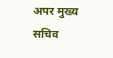अपर मुख्य सचिव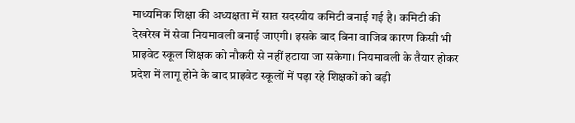माध्यमिक शिक्षा की अध्यक्षता में सात सदस्यीय कमिटी बनाई गई है। कमिटी की देखरेख में सेवा नियमावली बनाई जाएगी। इसके बाद बिना वाजिब कारण किसी भी प्राइवेट स्कूल शिक्षक को नौकरी से नहीं हटाया जा सकेगा। नियमावली के तैयार होकर प्रदेश में लागू होने के बाद प्राइवेट स्कूलों में पढ़ा रहे शिक्षकों को बड़ी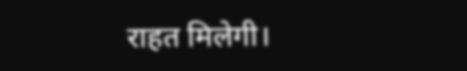राहत मिलेगी।